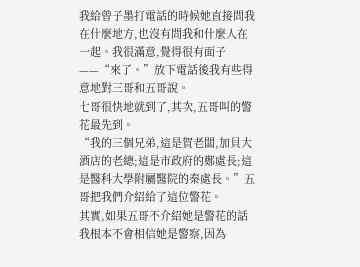我給曾子墨打電話的時候她直接問我在什麼地方,也沒有問我和什麼人在一起。我很滿意,覺得很有面子——“來了。”放下電話後我有些得意地對三哥和五哥說。
七哥很快地就到了,其次,五哥叫的警花最先到。
“我的三個兄弟,這是賀老闆,加貝大酒店的老總;這是市政府的鄭處長;這是醫科大學附屬醫院的秦處長。”五哥把我們介紹給了這位警花。
其實,如果五哥不介紹她是警花的話我根本不會相信她是警察,因為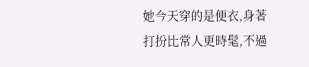她今天穿的是便衣,身著打扮比常人更時髦,不過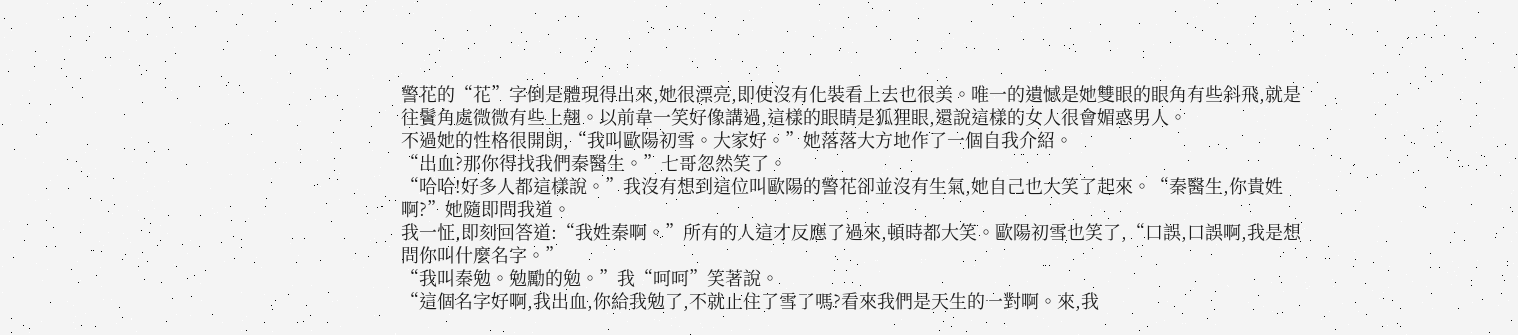警花的“花”字倒是體現得出來,她很漂亮,即使沒有化裝看上去也很美。唯一的遺憾是她雙眼的眼角有些斜飛,就是往鬢角處微微有些上翹。以前韋一笑好像講過,這樣的眼睛是狐狸眼,還說這樣的女人很會媚惑男人。
不過她的性格很開朗,“我叫歐陽初雪。大家好。”她落落大方地作了一個自我介紹。
“出血?那你得找我們秦醫生。”七哥忽然笑了。
“哈哈!好多人都這樣說。”我沒有想到這位叫歐陽的警花卻並沒有生氣,她自己也大笑了起來。“秦醫生,你貴姓啊?”她隨即問我道。
我一怔,即刻回答道:“我姓秦啊。”所有的人這才反應了過來,頓時都大笑。歐陽初雪也笑了,“口誤,口誤啊,我是想問你叫什麼名字。”
“我叫秦勉。勉勵的勉。”我“呵呵”笑著說。
“這個名字好啊,我出血,你給我勉了,不就止住了雪了嗎?看來我們是天生的一對啊。來,我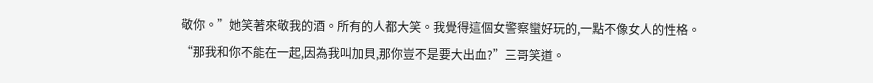敬你。”她笑著來敬我的酒。所有的人都大笑。我覺得這個女警察蠻好玩的,一點不像女人的性格。
“那我和你不能在一起,因為我叫加貝,那你豈不是要大出血?”三哥笑道。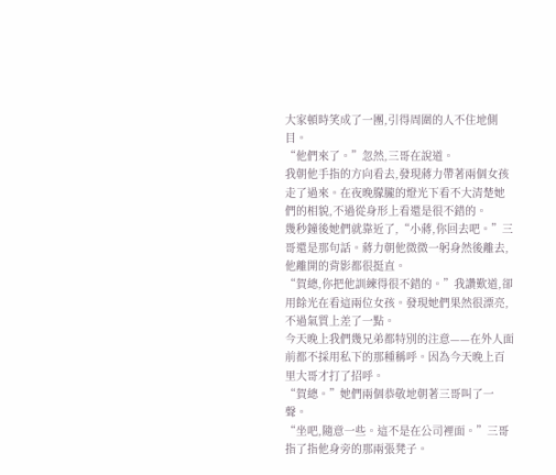大家頓時笑成了一團,引得周圍的人不住地側目。
“他們來了。”忽然,三哥在說道。
我朝他手指的方向看去,發現蔣力帶著兩個女孩走了過來。在夜晚朦朧的燈光下看不大清楚她們的相貌,不過從身形上看還是很不錯的。
幾秒鐘後她們就靠近了,“小蔣,你回去吧。”三哥還是那句話。蔣力朝他微微一躬身然後離去,他離開的背影都很挺直。
“賀總,你把他訓練得很不錯的。”我讚歎道,卻用餘光在看這兩位女孩。發現她們果然很漂亮,不過氣質上差了一點。
今天晚上我們幾兄弟都特別的注意——在外人面前都不採用私下的那種稱呼。因為今天晚上百里大哥才打了招呼。
“賀總。”她們兩個恭敬地朝著三哥叫了一聲。
“坐吧,隨意一些。這不是在公司裡面。”三哥指了指他身旁的那兩張凳子。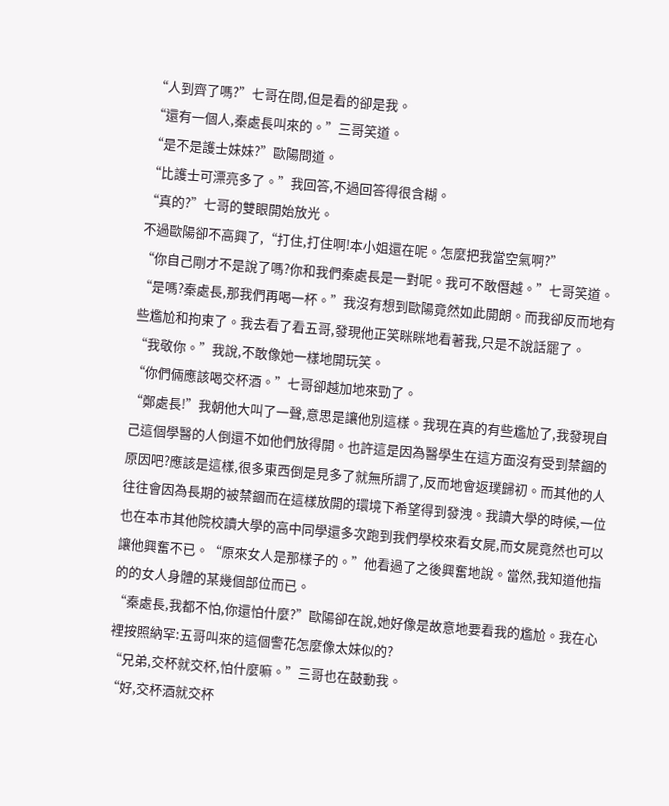“人到齊了嗎?”七哥在問,但是看的卻是我。
“還有一個人,秦處長叫來的。”三哥笑道。
“是不是護士妹妹?”歐陽問道。
“比護士可漂亮多了。”我回答,不過回答得很含糊。
“真的?”七哥的雙眼開始放光。
不過歐陽卻不高興了,“打住,打住啊!本小姐還在呢。怎麼把我當空氣啊?”
“你自己剛才不是說了嗎?你和我們秦處長是一對呢。我可不敢僭越。”七哥笑道。
“是嗎?秦處長,那我們再喝一杯。”我沒有想到歐陽竟然如此開朗。而我卻反而地有些尷尬和拘束了。我去看了看五哥,發現他正笑眯眯地看著我,只是不說話罷了。
“我敬你。”我說,不敢像她一樣地開玩笑。
“你們倆應該喝交杯酒。”七哥卻越加地來勁了。
“鄭處長!”我朝他大叫了一聲,意思是讓他別這樣。我現在真的有些尷尬了,我發現自己這個學醫的人倒還不如他們放得開。也許這是因為醫學生在這方面沒有受到禁錮的原因吧?應該是這樣,很多東西倒是見多了就無所謂了,反而地會返璞歸初。而其他的人往往會因為長期的被禁錮而在這樣放開的環境下希望得到發洩。我讀大學的時候,一位也在本市其他院校讀大學的高中同學還多次跑到我們學校來看女屍,而女屍竟然也可以讓他興奮不已。“原來女人是那樣子的。”他看過了之後興奮地說。當然,我知道他指的的女人身體的某幾個部位而已。
“秦處長,我都不怕,你還怕什麼?”歐陽卻在說,她好像是故意地要看我的尷尬。我在心裡按照納罕:五哥叫來的這個警花怎麼像太妹似的?
“兄弟,交杯就交杯,怕什麼嘛。”三哥也在鼓動我。
“好,交杯酒就交杯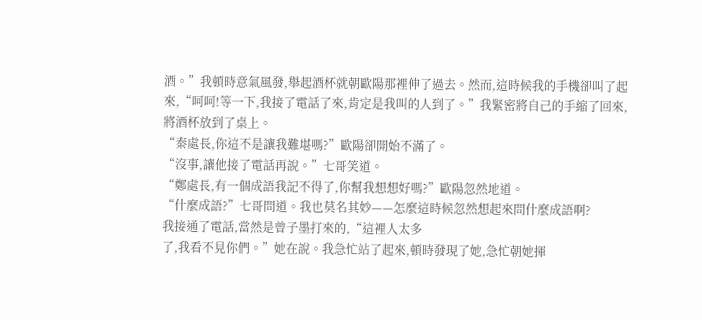酒。”我頓時意氣風發,舉起酒杯就朝歐陽那裡伸了過去。然而,這時候我的手機卻叫了起來,“呵呵!等一下,我接了電話了來,肯定是我叫的人到了。”我緊密將自己的手縮了回來,將酒杯放到了桌上。
“秦處長,你這不是讓我難堪嗎?”歐陽卻開始不滿了。
“沒事,讓他接了電話再說。”七哥笑道。
“鄭處長,有一個成語我記不得了,你幫我想想好嗎?”歐陽忽然地道。
“什麼成語?”七哥問道。我也莫名其妙——怎麼這時候忽然想起來問什麼成語啊?
我接通了電話,當然是曾子墨打來的,“這裡人太多
了,我看不見你們。”她在說。我急忙站了起來,頓時發現了她,急忙朝她揮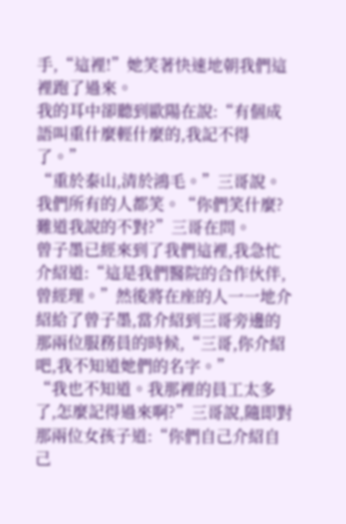手,“這裡!”她笑著快速地朝我們這裡跑了過來。
我的耳中卻聽到歐陽在說:“有個成語叫重什麼輕什麼的,我記不得了。”
“重於泰山,清於鴻毛。”三哥說。
我們所有的人都笑。“你們笑什麼?難道我說的不對?”三哥在問。
曾子墨已經來到了我們這裡,我急忙介紹道:“這是我們醫院的合作伙伴,曾經理。”然後將在座的人一一地介紹給了曾子墨,當介紹到三哥旁邊的那兩位服務員的時候,“三哥,你介紹吧,我不知道她們的名字。”
“我也不知道。我那裡的員工太多了,怎麼記得過來啊?”三哥說,隨即對那兩位女孩子道:“你們自己介紹自己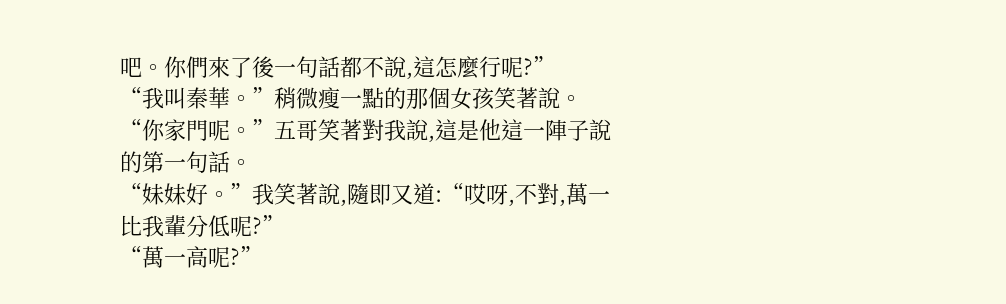吧。你們來了後一句話都不說,這怎麼行呢?”
“我叫秦華。”稍微瘦一點的那個女孩笑著說。“你家門呢。”五哥笑著對我說,這是他這一陣子說的第一句話。
“妹妹好。”我笑著說,隨即又道:“哎呀,不對,萬一比我輩分低呢?”
“萬一高呢?”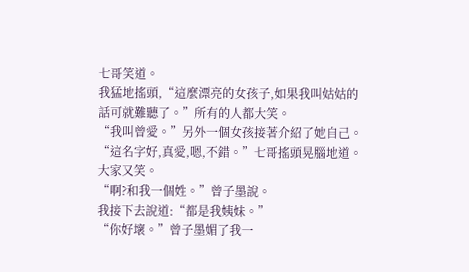七哥笑道。
我猛地搖頭,“這麼漂亮的女孩子,如果我叫姑姑的話可就難聽了。”所有的人都大笑。
“我叫曾愛。”另外一個女孩接著介紹了她自己。
“這名字好,真愛,嗯,不錯。”七哥搖頭晃腦地道。大家又笑。
“啊?和我一個姓。”曾子墨說。
我接下去說道:“都是我姨妹。”
“你好壞。”曾子墨媚了我一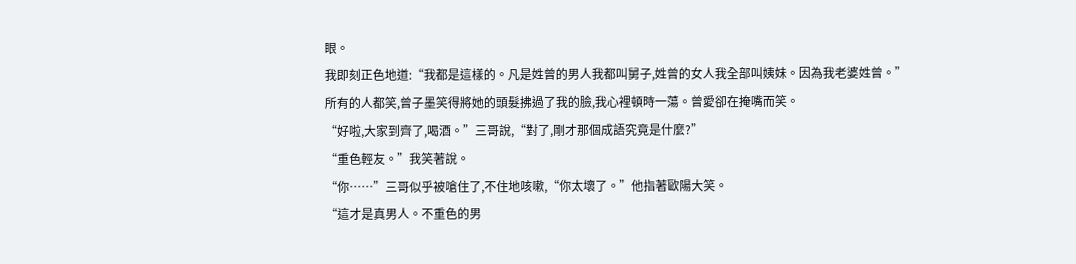眼。
我即刻正色地道:“我都是這樣的。凡是姓曾的男人我都叫舅子,姓曾的女人我全部叫姨妹。因為我老婆姓曾。”
所有的人都笑,曾子墨笑得將她的頭髮拂過了我的臉,我心裡頓時一蕩。曾愛卻在掩嘴而笑。
“好啦,大家到齊了,喝酒。”三哥說,“對了,剛才那個成語究竟是什麼?”
“重色輕友。”我笑著說。
“你……”三哥似乎被嗆住了,不住地咳嗽,“你太壞了。”他指著歐陽大笑。
“這才是真男人。不重色的男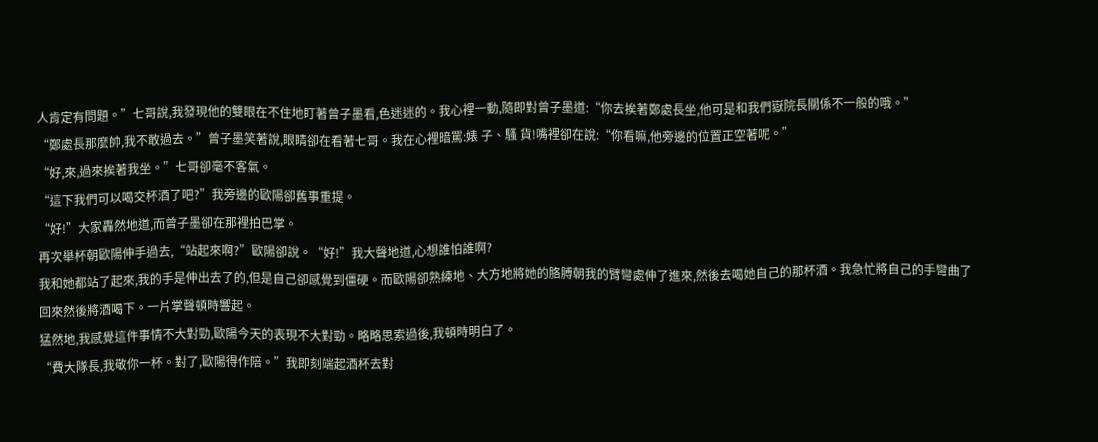人肯定有問題。”七哥說,我發現他的雙眼在不住地盯著曾子墨看,色迷迷的。我心裡一動,隨即對曾子墨道:“你去挨著鄭處長坐,他可是和我們嶽院長關係不一般的哦。”
“鄭處長那麼帥,我不敢過去。”曾子墨笑著說,眼睛卻在看著七哥。我在心裡暗罵:婊 子、騷 貨!嘴裡卻在說:“你看嘛,他旁邊的位置正空著呢。”
“好,來,過來挨著我坐。”七哥卻毫不客氣。
“這下我們可以喝交杯酒了吧?”我旁邊的歐陽卻舊事重提。
“好!”大家轟然地道,而曾子墨卻在那裡拍巴掌。
再次舉杯朝歐陽伸手過去,“站起來啊?”歐陽卻說。“好!”我大聲地道,心想誰怕誰啊?
我和她都站了起來,我的手是伸出去了的,但是自己卻感覺到僵硬。而歐陽卻熟練地、大方地將她的胳膊朝我的臂彎處伸了進來,然後去喝她自己的那杯酒。我急忙將自己的手彎曲了回來然後將酒喝下。一片掌聲頓時響起。
猛然地,我感覺這件事情不大對勁,歐陽今天的表現不大對勁。略略思索過後,我頓時明白了。
“費大隊長,我敬你一杯。對了,歐陽得作陪。”我即刻端起酒杯去對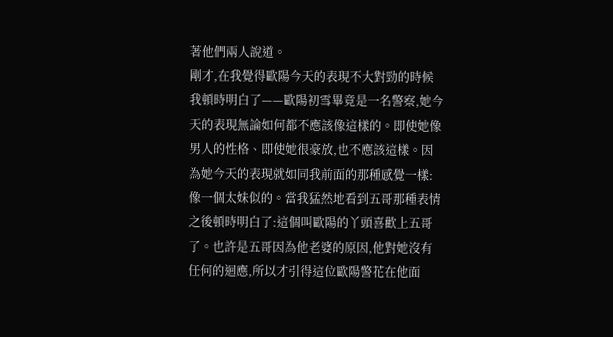著他們兩人說道。
剛才,在我覺得歐陽今天的表現不大對勁的時候我頓時明白了——歐陽初雪畢竟是一名警察,她今天的表現無論如何都不應該像這樣的。即使她像男人的性格、即使她很豪放,也不應該這樣。因為她今天的表現就如同我前面的那種感覺一樣:像一個太妹似的。當我猛然地看到五哥那種表情之後頓時明白了:這個叫歐陽的丫頭喜歡上五哥了。也許是五哥因為他老婆的原因,他對她沒有任何的迴應,所以才引得這位歐陽警花在他面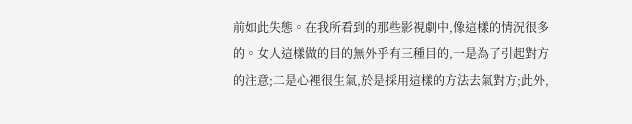前如此失態。在我所看到的那些影視劇中,像這樣的情況很多的。女人這樣做的目的無外乎有三種目的,一是為了引起對方的注意;二是心裡很生氣,於是採用這樣的方法去氣對方;此外,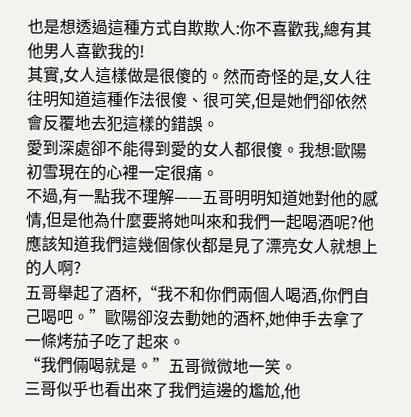也是想透過這種方式自欺欺人:你不喜歡我,總有其他男人喜歡我的!
其實,女人這樣做是很傻的。然而奇怪的是,女人往往明知道這種作法很傻、很可笑,但是她們卻依然會反覆地去犯這樣的錯誤。
愛到深處卻不能得到愛的女人都很傻。我想:歐陽初雪現在的心裡一定很痛。
不過,有一點我不理解——五哥明明知道她對他的感情,但是他為什麼要將她叫來和我們一起喝酒呢?他應該知道我們這幾個傢伙都是見了漂亮女人就想上的人啊?
五哥舉起了酒杯,“我不和你們兩個人喝酒,你們自己喝吧。”歐陽卻沒去動她的酒杯,她伸手去拿了一條烤茄子吃了起來。
“我們倆喝就是。”五哥微微地一笑。
三哥似乎也看出來了我們這邊的尷尬,他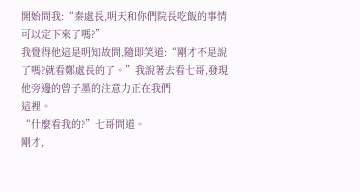開始問我:“秦處長,明天和你們院長吃飯的事情可以定下來了嗎?”
我覺得他這是明知故問,隨即笑道:“剛才不是說了嗎?就看鄭處長的了。”我說著去看七哥,發現他旁邊的曾子墨的注意力正在我們
這裡。
“什麼看我的?”七哥問道。
剛才,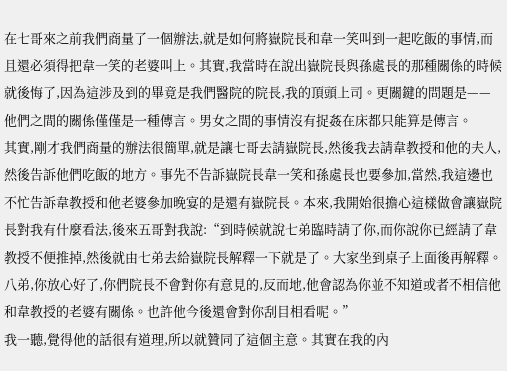在七哥來之前我們商量了一個辦法,就是如何將嶽院長和韋一笑叫到一起吃飯的事情,而且還必須得把韋一笑的老婆叫上。其實,我當時在說出嶽院長與孫處長的那種關係的時候就後悔了,因為這涉及到的畢竟是我們醫院的院長,我的頂頭上司。更關鍵的問題是——他們之間的關係僅僅是一種傳言。男女之間的事情沒有捉姦在床都只能算是傳言。
其實,剛才我們商量的辦法很簡單,就是讓七哥去請嶽院長,然後我去請韋教授和他的夫人,然後告訴他們吃飯的地方。事先不告訴嶽院長韋一笑和孫處長也要參加,當然,我這邊也不忙告訴韋教授和他老婆參加晚宴的是還有嶽院長。本來,我開始很擔心這樣做會讓嶽院長對我有什麼看法,後來五哥對我說:“到時候就說七弟臨時請了你,而你說你已經請了韋教授不便推掉,然後就由七弟去給嶽院長解釋一下就是了。大家坐到桌子上面後再解釋。八弟,你放心好了,你們院長不會對你有意見的,反而地,他會認為你並不知道或者不相信他和韋教授的老婆有關係。也許他今後還會對你刮目相看呢。”
我一聽,覺得他的話很有道理,所以就贊同了這個主意。其實在我的內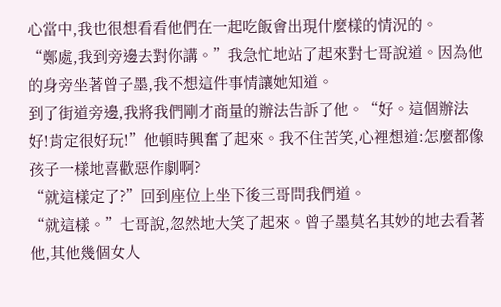心當中,我也很想看看他們在一起吃飯會出現什麼樣的情況的。
“鄭處,我到旁邊去對你講。”我急忙地站了起來對七哥說道。因為他的身旁坐著曾子墨,我不想這件事情讓她知道。
到了街道旁邊,我將我們剛才商量的辦法告訴了他。“好。這個辦法好!肯定很好玩!”他頓時興奮了起來。我不住苦笑,心裡想道:怎麼都像孩子一樣地喜歡惡作劇啊?
“就這樣定了?”回到座位上坐下後三哥問我們道。
“就這樣。”七哥說,忽然地大笑了起來。曾子墨莫名其妙的地去看著他,其他幾個女人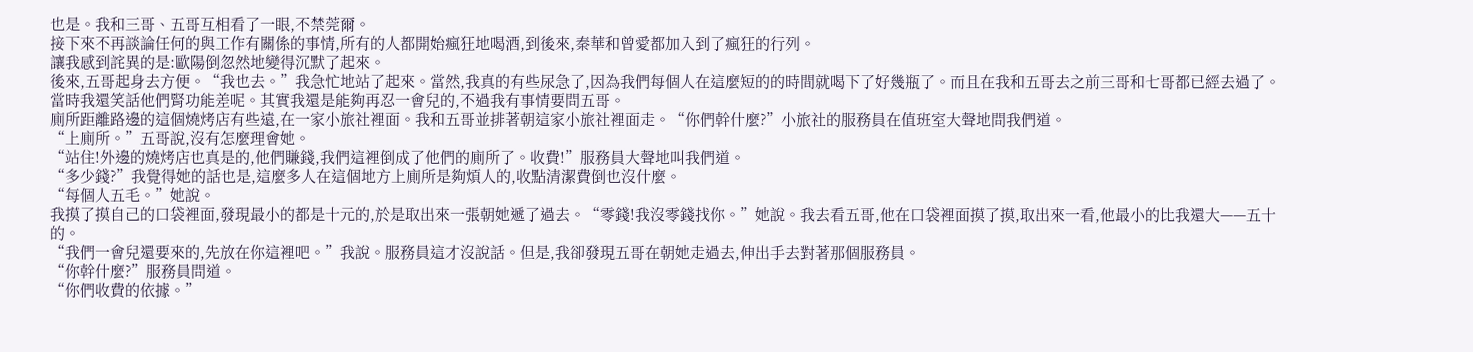也是。我和三哥、五哥互相看了一眼,不禁莞爾。
接下來不再談論任何的與工作有關係的事情,所有的人都開始瘋狂地喝酒,到後來,秦華和曾愛都加入到了瘋狂的行列。
讓我感到詫異的是:歐陽倒忽然地變得沉默了起來。
後來,五哥起身去方便。“我也去。”我急忙地站了起來。當然,我真的有些尿急了,因為我們每個人在這麼短的的時間就喝下了好幾瓶了。而且在我和五哥去之前三哥和七哥都已經去過了。當時我還笑話他們腎功能差呢。其實我還是能夠再忍一會兒的,不過我有事情要問五哥。
廁所距離路邊的這個燒烤店有些遠,在一家小旅社裡面。我和五哥並排著朝這家小旅社裡面走。“你們幹什麼?”小旅社的服務員在值班室大聲地問我們道。
“上廁所。”五哥說,沒有怎麼理會她。
“站住!外邊的燒烤店也真是的,他們賺錢,我們這裡倒成了他們的廁所了。收費!”服務員大聲地叫我們道。
“多少錢?”我覺得她的話也是,這麼多人在這個地方上廁所是夠煩人的,收點清潔費倒也沒什麼。
“每個人五毛。”她說。
我摸了摸自己的口袋裡面,發現最小的都是十元的,於是取出來一張朝她遞了過去。“零錢!我沒零錢找你。”她說。我去看五哥,他在口袋裡面摸了摸,取出來一看,他最小的比我還大——五十的。
“我們一會兒還要來的,先放在你這裡吧。”我說。服務員這才沒說話。但是,我卻發現五哥在朝她走過去,伸出手去對著那個服務員。
“你幹什麼?”服務員問道。
“你們收費的依據。”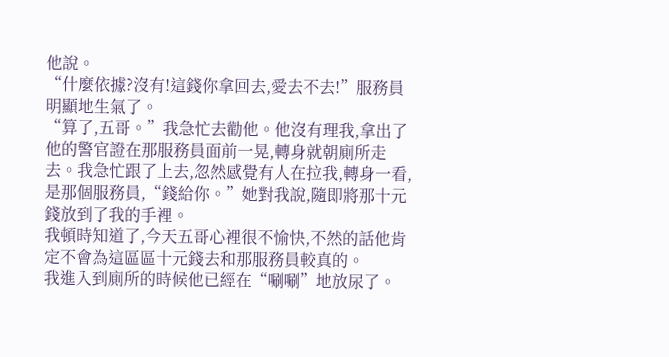他說。
“什麼依據?沒有!這錢你拿回去,愛去不去!”服務員明顯地生氣了。
“算了,五哥。”我急忙去勸他。他沒有理我,拿出了他的警官證在那服務員面前一晃,轉身就朝廁所走去。我急忙跟了上去,忽然感覺有人在拉我,轉身一看,是那個服務員,“錢給你。”她對我說,隨即將那十元錢放到了我的手裡。
我頓時知道了,今天五哥心裡很不愉快,不然的話他肯定不會為這區區十元錢去和那服務員較真的。
我進入到廁所的時候他已經在“唰唰”地放尿了。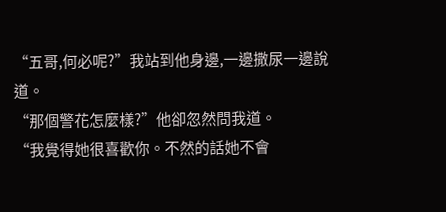“五哥,何必呢?”我站到他身邊,一邊撒尿一邊說道。
“那個警花怎麼樣?”他卻忽然問我道。
“我覺得她很喜歡你。不然的話她不會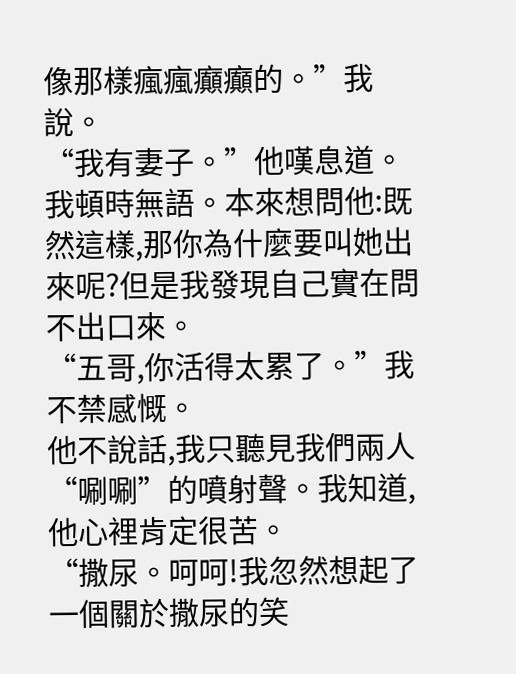像那樣瘋瘋癲癲的。”我說。
“我有妻子。”他嘆息道。
我頓時無語。本來想問他:既然這樣,那你為什麼要叫她出來呢?但是我發現自己實在問不出口來。
“五哥,你活得太累了。”我不禁感慨。
他不說話,我只聽見我們兩人“唰唰”的噴射聲。我知道,他心裡肯定很苦。
“撒尿。呵呵!我忽然想起了一個關於撒尿的笑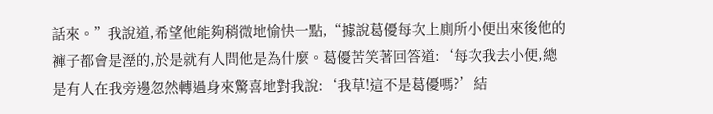話來。”我說道,希望他能夠稍微地愉快一點,“據說葛優每次上廁所小便出來後他的褲子都會是溼的,於是就有人問他是為什麼。葛優苦笑著回答道:‘每次我去小便,總是有人在我旁邊忽然轉過身來驚喜地對我說:‘我草!這不是葛優嗎?’結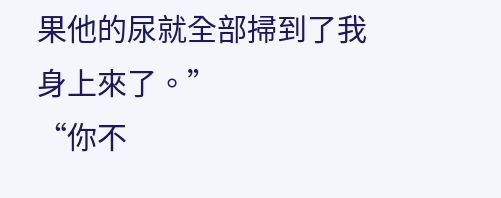果他的尿就全部掃到了我身上來了。”
“你不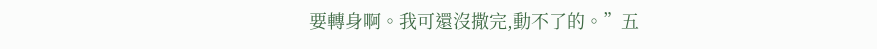要轉身啊。我可還沒撒完,動不了的。”五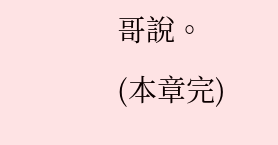哥說。
(本章完)